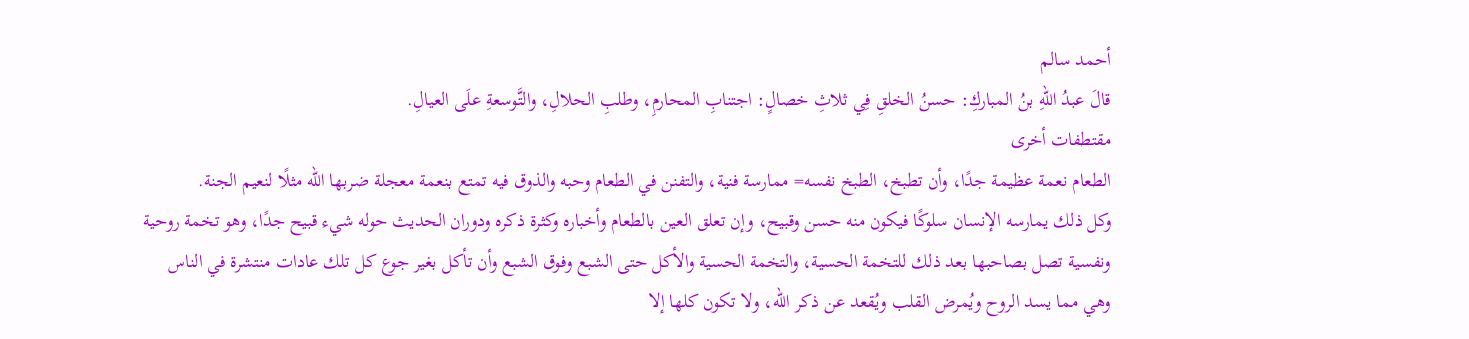أحمد سالم
قالَ عبدُ اللهِ بنُ المباركِ: حسنُ الخلقِ فِي ثلاثِ خصالٍ: اجتنابِ المحارمِ، وطلبِ الحلالِ، والتَّوسعةِ علَى العيالِ.
مقتطفات أخرى
الطعام نعمة عظيمة جدًا، وأن تطبخ، الطبخ نفسه= ممارسة فنية، والتفنن في الطعام وحبه والذوق فيه تمتع بنعمة معجلة ضربها الله مثلًا لنعيم الجنة.
وكل ذلك يمارسه الإنسان سلوكًا فيكون منه حسن وقبيح، وإن تعلق العين بالطعام وأخباره وكثرة ذكره ودوران الحديث حوله شيء قبيح جدًا، وهو تخمة روحية ونفسية تصل بصاحبها بعد ذلك للتخمة الحسية، والتخمة الحسية والأكل حتى الشبع وفوق الشبع وأن تأكل بغير جوع كل تلك عادات منتشرة في الناس وهي مما يسد الروح ويُمرض القلب ويُقعد عن ذكر الله، ولا تكون كلها إلا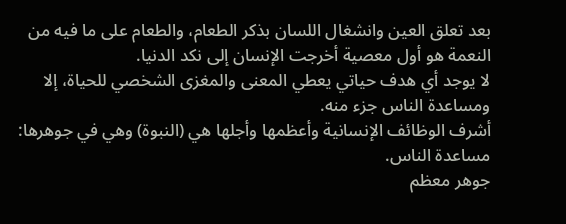بعد تعلق العين وانشغال اللسان بذكر الطعام، والطعام على ما فيه من النعمة هو أول معصية أخرجت الإنسان إلى نكد الدنيا.
لا يوجد أي هدف حياتي يعطي المعنى والمغزى الشخصي للحياة، إلا ومساعدة الناس جزء منه.
أشرف الوظائف الإنسانية وأعظمها وأجلها هي (النبوة) وهي في جوهرها: مساعدة الناس.
جوهر معظم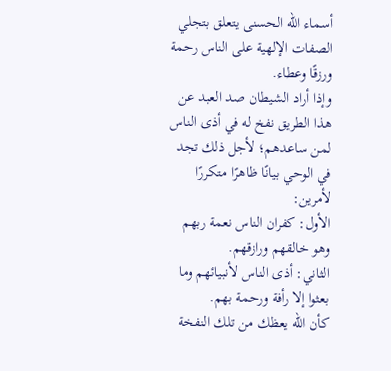أسماء الله الحسنى يتعلق بتجلي الصفات الإلهية على الناس رحمة ورزقًا وعطاء.
وإذا أراد الشيطان صد العبد عن هذا الطريق نفخ له في أذى الناس لمن ساعدهم؛ لأجل ذلك تجد في الوحي بيانًا ظاهرًا متكررًا لأمرين:
الأول: كفران الناس نعمة ربهم وهو خالقهم ورازقهم.
الثاني: أذى الناس لأنبيائهم وما بعثوا إلا رأفة ورحمة بهم.
كأن الله يعظك من تلك النفخة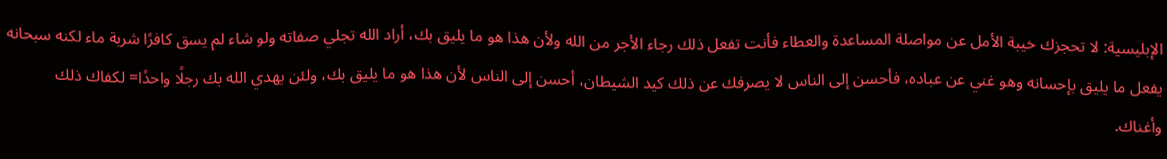الإبليسية: لا تحجزك خيبة الأمل عن مواصلة المساعدة والعطاء فأنت تفعل ذلك رجاء الأجر من الله ولأن هذا هو ما يليق بك، أراد الله تجلي صفاته ولو شاء لم يسق كافرًا شربة ماء لكنه سبحانه يفعل ما يليق بإحسانه وهو غني عن عباده، فأحسن إلى الناس لا يصرفك عن ذلك كيد الشيطان، أحسن إلى الناس لأن هذا هو ما يليق بك، ولئن يهدي الله بك رجلًا واحدًا= لكفاك ذلك وأغناك.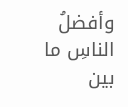وأفضلُ الناسِ ما بين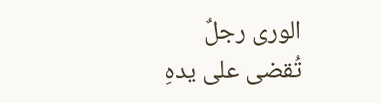الورى رجلٌ
تُقضى على يدهِ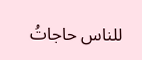للناس حاجاتُ